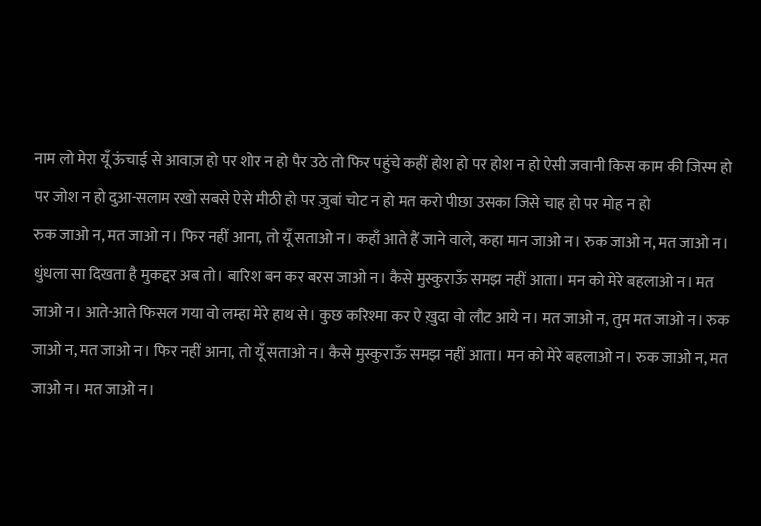नाम लो मेरा यूँ ऊंचाई से आवाज़ हो पर शोर न हो पैर उठे तो फिर पहुंचे कहीं होश हो पर होश न हो ऐसी जवानी किस काम की जिस्म हो पर जोश न हो दुआ-सलाम रखो सबसे ऐसे मीठी हो पर ज़ुबां चोट न हो मत करो पीछा उसका जिसे चाह हो पर मोह न हो
रुक जाओ न, मत जाओ न। फिर नहीं आना, तो यूँ सताओ न। कहाँ आते हैं जाने वाले, कहा मान जाओ न। रुक जाओ न, मत जाओ न। धुंधला सा दिखता है मुकद्दर अब तो। बारिश बन कर बरस जाओ न। कैसे मुस्कुराऊँ समझ नहीं आता। मन को मेरे बहलाओ न। मत जाओ न। आते-आते फिसल गया वो लम्हा मेरे हाथ से। कुछ करिश्मा कर ऐ ख़ुदा वो लौट आये न। मत जाओ न, तुम मत जाओ न। रुक जाओ न, मत जाओ न। फिर नहीं आना, तो यूँ सताओ न। कैसे मुस्कुराऊँ समझ नहीं आता। मन को मेरे बहलाओ न। रुक जाओ न, मत जाओ न। मत जाओ न।